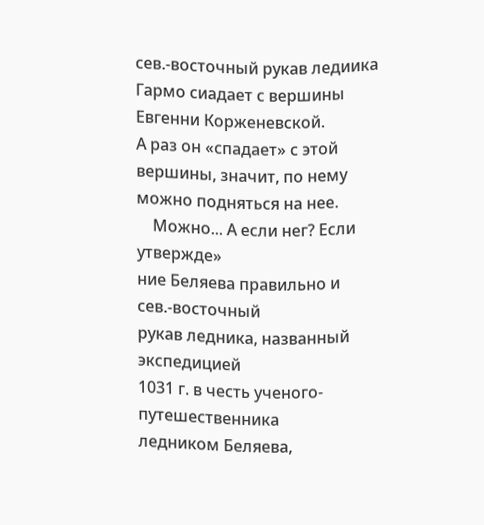сев.-восточный рукав ледиика Гармо сиадает с вершины Евгенни Корженевской.
А раз он «спадает» с этой вершины, значит, по нему можно подняться на нее.
    Можно... А если нег? Если утвержде»
ние Беляева правильно и сев.-восточный
рукав ледника, названный экспедицией
1031 г. в честь ученого-путешественника
ледником Беляева,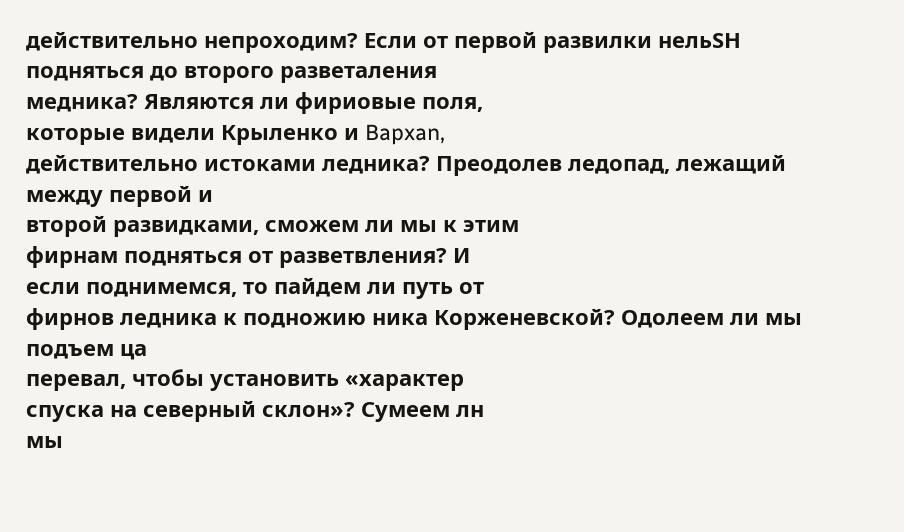действительно непроходим? Если от первой развилки нельSH подняться до второго разветаления
медника? Являются ли фириовые поля,
которые видели Крыленко и Bapxan,
действительно истоками ледника? Преодолев ледопад, лежащий между первой и
второй развидками, сможем ли мы к этим
фирнам подняться от разветвления? И
если поднимемся, то пайдем ли путь от
фирнов ледника к подножию ника Корженевской? Одолеем ли мы подъем ца
перевал, чтобы установить «характер
спуска на северный склон»? Сумеем лн
мы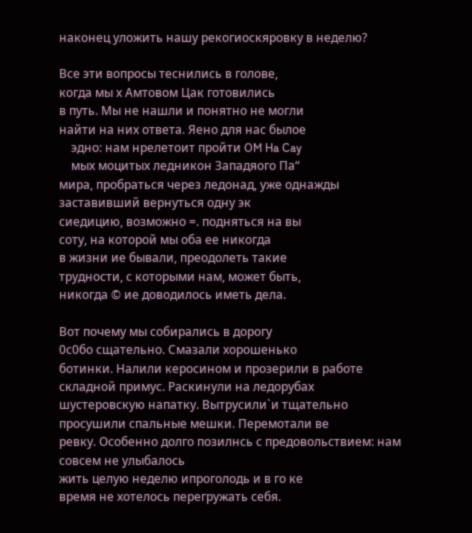наконец уложить нашу рекогиоскяровку в неделю?

Все эти вопросы теснились в голове,
когда мы х Амтовом Цак готовились
в путь. Мы не нашли и понятно не могли
найти на них ответа. Яено для нас былое
    эдно: нам нрелетоит пройти OM Ha Cay
    мых моцитых ледникон Западяого Па“
мира, пробраться через ледонад, уже однажды заставивший вернуться одну эк
сиедицию, возможно =. подняться на вы
соту, на которой мы оба ее никогда
в жизни ие бывали, преодолеть такие
трудности, с которыми нам, может быть,
никогда © ие доводилось иметь дела.

Вот почему мы собирались в дорогу
0с0бо сщательно. Смазали хорошенько
ботинки. Налили керосином и прозерили в работе складной примус. Раскинули на ледорубах шустеровскую напатку. Вытрусили`и тщательно просушили спальные мешки. Перемотали ве
ревку. Особенно долго позилнсь с предовольствием: нам совсем не улыбалось
жить целую неделю ипроголодь и в го ке
время не хотелось перегружать себя.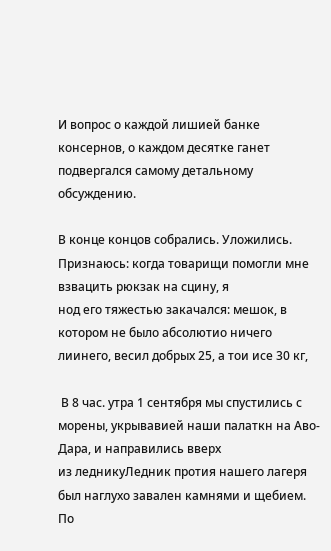И вопрос о каждой лишией банке консернов, о каждом десятке ганет подвергался самому детальному обсуждению.

В конце концов собрались. Уложились. Признаюсь: когда товарищи помогли мне взвацить рюкзак на сцину, я
нод его тяжестью закачался: мешок, в
котором не было абсолютио ничего лиинего, весил добрых 25, а тои исе 30 кг,

 В 8 час. утра 1 сентября мы спустились с морены, укрывавией наши палаткн на Аво-Дара, и направились вверх
из ледникуЛедник протия нашего лагеря был наглухо завален камнями и щебием. По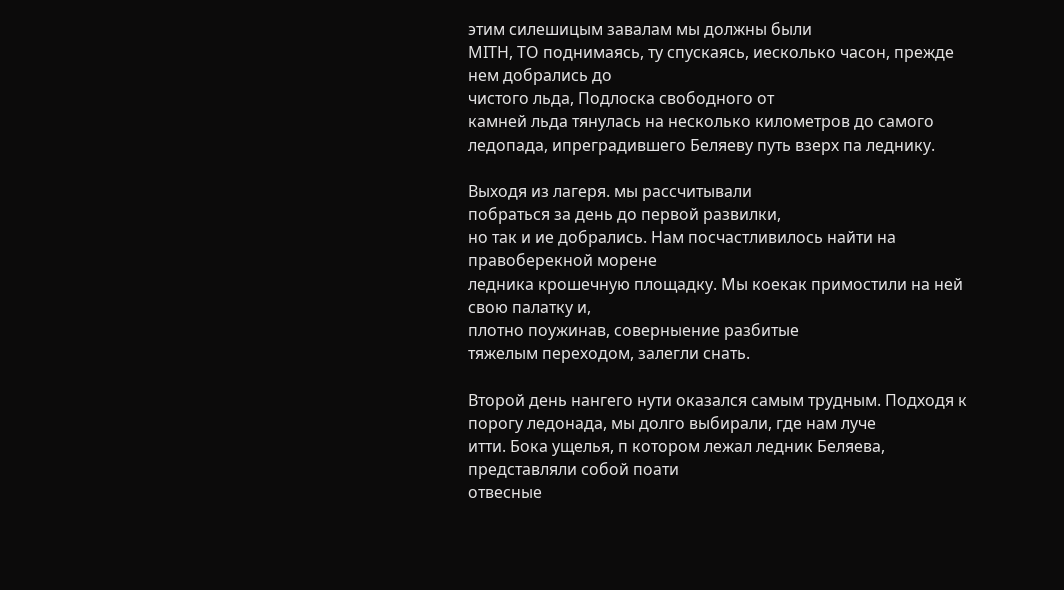этим силешицым завалам мы должны были
MITH, TO поднимаясь, ту спускаясь, иесколько часон, прежде нем добрались до
чистого льда, Подлоска свободного от
камней льда тянулась на несколько километров до самого ледопада, ипреградившего Беляеву путь взерх па леднику.

Выходя из лагеря. мы рассчитывали
побраться за день до первой развилки,
но так и ие добрались. Нам посчастливилось найти на правоберекной морене
ледника крошечную площадку. Мы коекак примостили на ней свою палатку и,
плотно поужинав, соверныение разбитые
тяжелым переходом, залегли снать.

Второй день нангего нути оказался самым трудным. Подходя к порогу ледонада, мы долго выбирали, где нам луче
итти. Бока ущелья, п котором лежал ледник Беляева, представляли собой поати
отвесные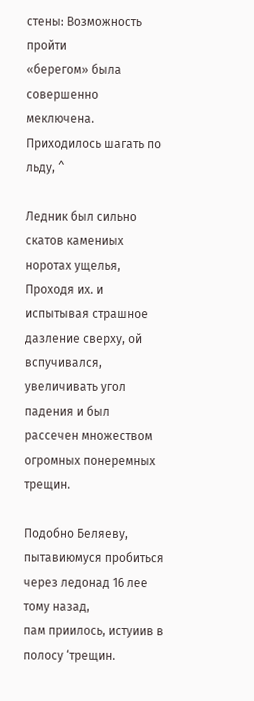стены: Возможность пройти
«берегом» была совершенно меключена.
Приходилось шагать по льду, ^

Ледник был сильно скатов камениых
норотах ущелья, Проходя их. и испытывая страшное дазление сверху, ой вспучивался, увеличивать угол падения и был
рассечен множеством огромных понеремных трещин.

Подобно Беляеву, пытавиюмуся пробиться через ледонад 16 лее тому назад,
пам приилось, истуиив в полосу ‘трещин.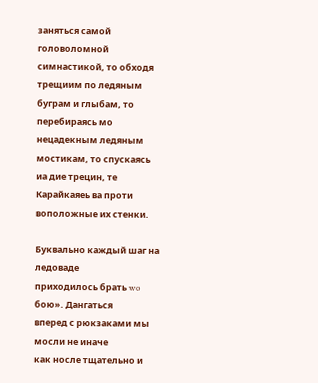заняться самой головоломной симнастикой, то обходя трещиим по ледяным буграм и глыбам, то перебираясь мо нецадекным ледяным мостикам, то спускаясь
иа дие трецин, те Карайкаяеь ва проти
воположные их стенки.

Буквально каждый шаг на ледоваде
приходилось брать wo бою». Дангаться
вперед с рюкзаками мы мосли не иначе
как носле тщательно и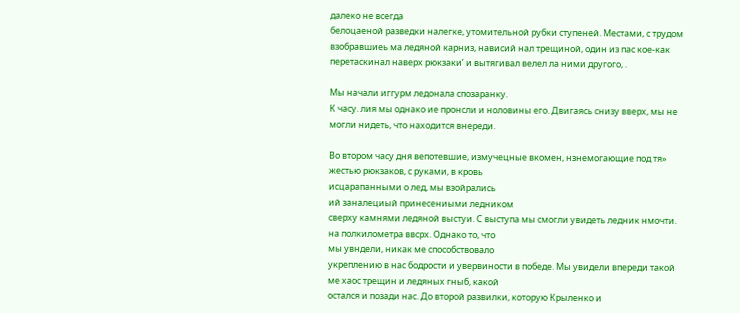далеко не всегда
белоцаеной разведки налегке, утомительной рубки ступеней. Местами, с трудом
взобравшиеь ма ледяной карниз, нависий нал трещиной, один из пас кое-как
перетаскинал наверх рюкзаки’ и вытягивал велел ла ними другого, .

Мы начали иггурм ледонала спозаранку.
К часу. лия мы однако ие пронсли и ноловины его. Двигаясь снизу вверх, мы не
могли нидеть, что находится внереди.

Во втором часу дня вепотевшие, измучецные вкомен, нзнемогающие под тя»
жестью рюкзаков, с руками, в кровь
исцарапанными о лед, мы взойрались
ий заналециый принесениыми ледником
сверху камнями ледяной выстуи. С выступа мы смогли увидеть ледник нмочти.
на полкилометра ввсрх. Однако то, что
мы увндели, никак ме способствовало
укреплению в нас бодрости и увервиности в победе. Мы увидели впереди такой
ме хаос трещин и ледяных гныб, какой
остался и позади нас. До второй развилки, которую Крыленко и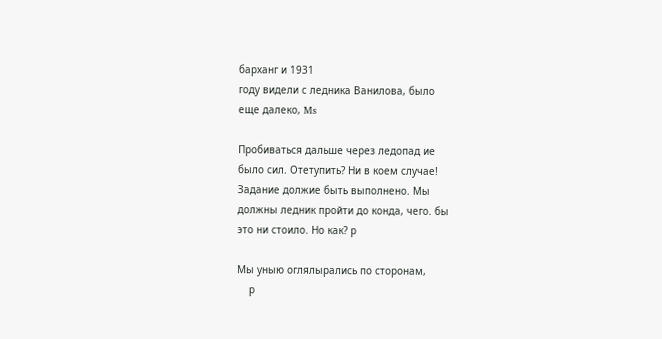барханг и 1931
году видели с ледника Ванилова, было
еще далеко, Ms

Пробиваться дальше через ледопад ие
было сил. Отетупить? Ни в коем случае!
Задание должие быть выполнено. Мы
должны ледник пройти до конда, чего. бы
это ни стоило. Но как? р

Мы уныю оглялырались по сторонам,
    р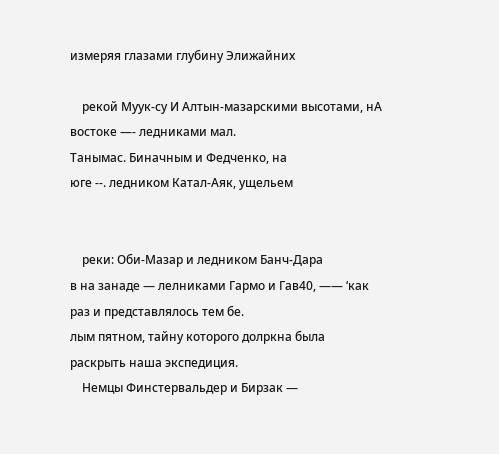измеряя глазами глубину Элижайних

    рекой Муук-су И Алтын-мазарскими высотами, нА востоке —- ледниками мал.
Танымас. Биначным и Федченко, на
юге --. ледником Катал-Аяк, ущельем


    реки: Оби-Мазар и ледником Банч-Дара
в на занаде — лелниками Гармо и Гав40, —— ‘как раз и представлялось тем бе.
лым пятном, тайну которого долркна была
раскрыть наша экспедиция.
    Немцы Финстервальдер и Бирзак —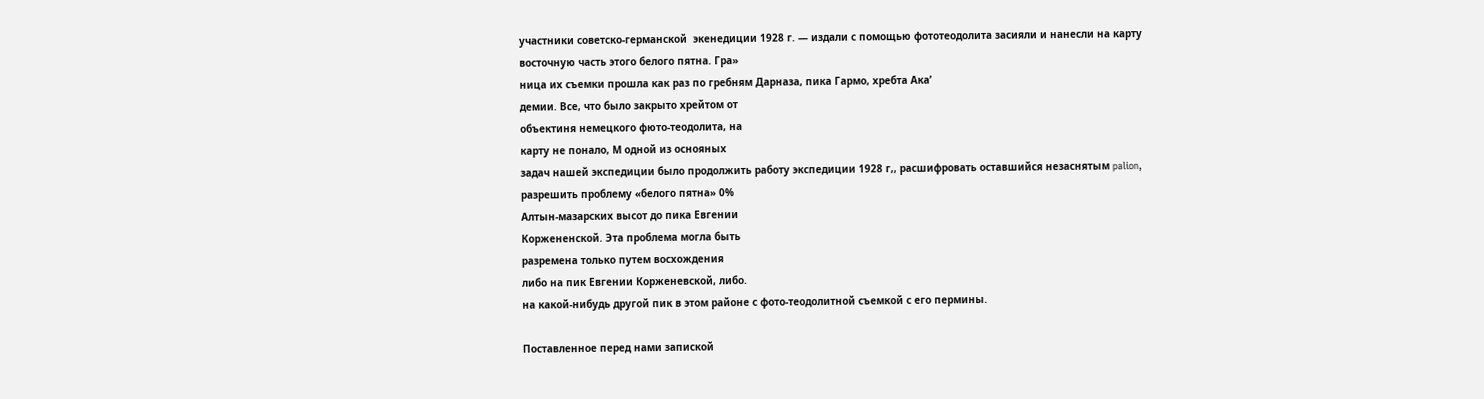участники советско-германской  экенедиции 1928 г. — издали с помощью фототеодолита засияли и нанесли на карту
восточную часть этого белого пятна. Гра»
ница их съемки прошла как раз по гребням Дарназа, пика Гармо, хребта Ака’
демии. Все, что было закрыто хрейтом от
объектиня немецкого фюто-теодолита, на
карту не понало, М одной из оснояных
задач нашей экспедиции было продолжить работу экспедиции 1928 г,, расшифровать оставшийся незаснятым palion,
разрешить проблему «белого пятна» 0%
Алтын-мазарских высот до пика Евгении
Коржененской. Эта проблема могла быть
разремена только путем восхождения
либо на пик Евгении Корженевской, либо.
на какой-нибудь другой пик в этом районе с фото-теодолитной съемкой с его пермины.

Поставленное перед нами запиской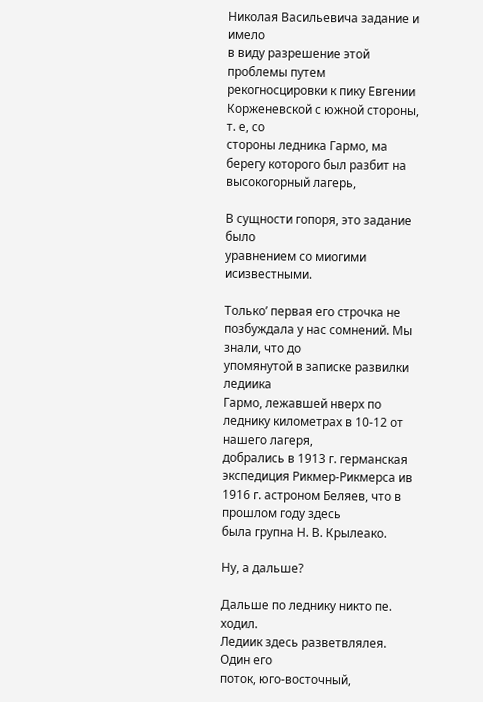Николая Васильевича задание и имело
в виду разрешение этой проблемы путем
рекогносцировки к пику Евгении Корженевской с южной стороны, т. е, со
стороны ледника Гармо, ма берегу которого был разбит на высокогорный лагерь,

В сущности гопоря, это задание было
уравнением со миогими исизвестными.

Только’ первая его строчка не позбуждала у нас сомнений. Мы знали, что до
упомянутой в записке развилки ледиика
Гармо, лежавшей нверх по леднику километрах в 10-12 от нашего лагеря,
добрались в 1913 г. германская экспедиция Рикмер-Рикмерса ив 1916 г. астроном Беляев, что в прошлом году здесь
была групна Н. В. Крылеако.

Ну, а дальше?

Дальше по леднику никто пе. ходил.
Ледиик здесь разветвлялея. Один его
поток, юго-восточный,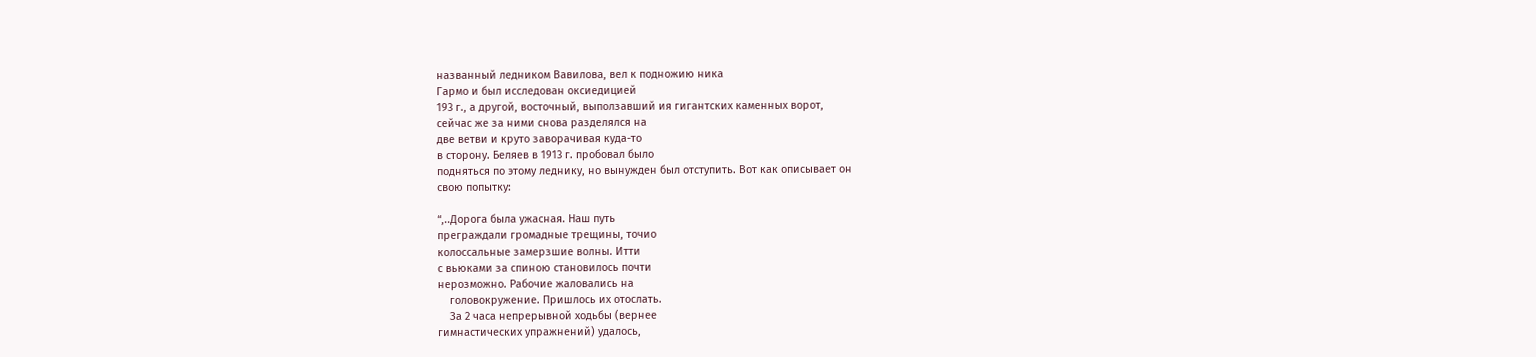названный ледником Вавилова, вел к подножию ника
Гармо и был исследован оксиедицией
193 г., а другой, восточный, выползавший ия гигантских каменных ворот,
сейчас же за ними снова разделялся на
две ветви и круто заворачивая куда-то
в сторону. Беляев в 1913 г. пробовал было
подняться по этому леднику, но вынужден был отступить. Вот как описывает он
свою попытку:

“,..Дорога была ужасная. Наш путь
преграждали громадные трещины, точио
колоссальные замерзшие волны. Итти
с вьюками за спиною становилось почти
нерозможно. Рабочие жаловались на
    головокружение. Пришлось их отослать.
    За 2 часа непрерывной ходьбы (вернее
гимнастических упражнений) удалось,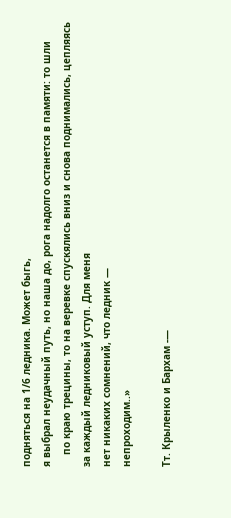подняться на 1/6 ледника. Может быгь,
я выбрал неудачный путь, но наша до‚ рога надолго останется в памяти: то шли
    по краю трецины, то на веревке спускялись вниз и снова поднимались, цепляясь
за каждый ледниковый уступ. Для меня
нет никаких сомнений, что ледник —
непроходим..»

Тт. Крыленко и Бархам -—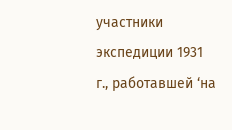участники
экспедиции 1931 г., работавшей ‘на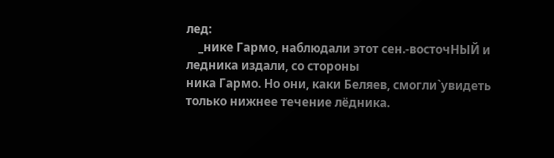лед:
    _нике Гармо, наблюдали этот сен.-восточНЫЙ и ледника издали, со стороны
ника Гармо. Но они, каки Беляев, смогли`увидеть только нижнее течение лёдника.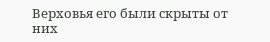Верховья его были скрыты от них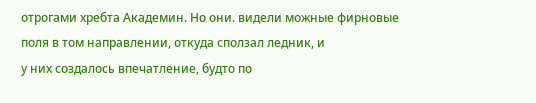отрогами хребта Академин. Но они. видели можные фирновые поля в том направлении, откуда сползал ледник, и
у них создалось впечатление, будто по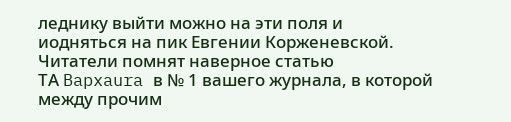леднику выйти можно на эти поля и
иодняться на пик Евгении Корженевской. Читатели помнят наверное статью
ТА Bapxaura в № 1 вашего журнала, в которой между прочим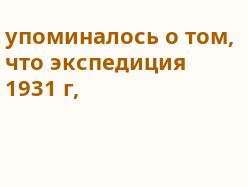упоминалось о том,
что экспедиция 1931 г,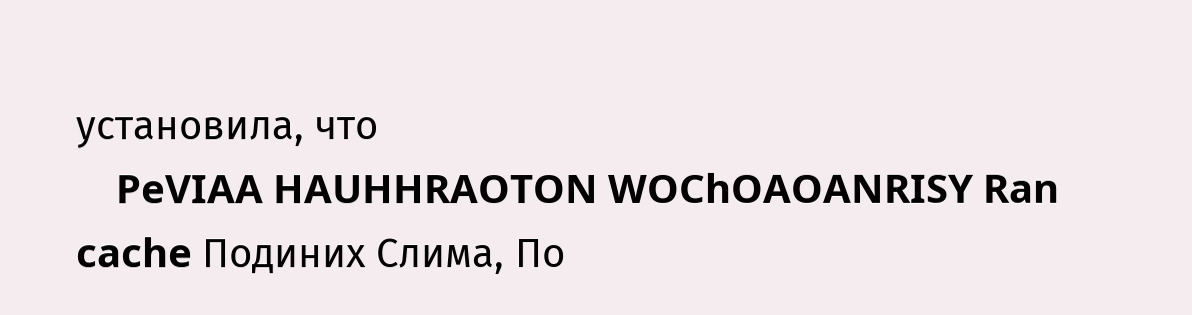установила, что
    PeVIAA HAUHHRAOTON WOChOAOANRISY Ran cache Подиних Слима, По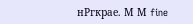нРгкрае. М М fine